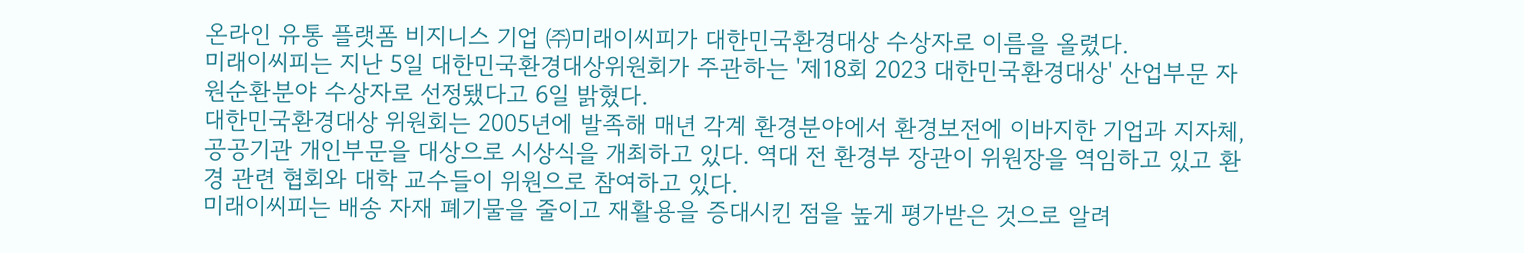온라인 유통 플랫폼 비지니스 기업 ㈜미래이씨피가 대한민국환경대상 수상자로 이름을 올렸다.
미래이씨피는 지난 5일 대한민국환경대상위원회가 주관하는 '제18회 2023 대한민국환경대상' 산업부문 자원순환분야 수상자로 선정됐다고 6일 밝혔다.
대한민국환경대상 위원회는 2005년에 발족해 매년 각계 환경분야에서 환경보전에 이바지한 기업과 지자체, 공공기관 개인부문을 대상으로 시상식을 개최하고 있다. 역대 전 환경부 장관이 위원장을 역임하고 있고 환경 관련 협회와 대학 교수들이 위원으로 참여하고 있다.
미래이씨피는 배송 자재 폐기물을 줄이고 재활용을 증대시킨 점을 높게 평가받은 것으로 알려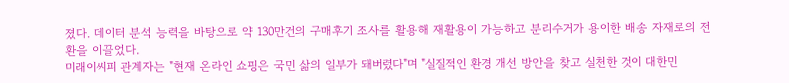졌다. 데이터 분석 능력을 바탕으로 약 130만건의 구매후기 조사를 활용해 재활용이 가능하고 분리수거가 용이한 배송 자재로의 전환을 이끌었다.
미래이씨피 관계자는 "현재 온라인 쇼핑은 국민 삶의 일부가 돼버렸다"며 "실질적인 환경 개선 방안을 찾고 실천한 것이 대한민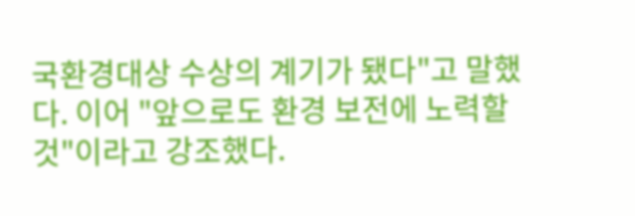국환경대상 수상의 계기가 됐다"고 말했다. 이어 "앞으로도 환경 보전에 노력할 것"이라고 강조했다.